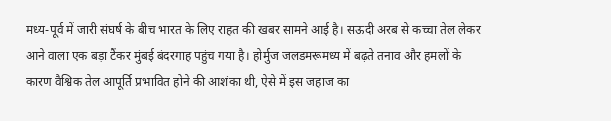मध्य-पूर्व में जारी संघर्ष के बीच भारत के लिए राहत की खबर सामने आई है। सऊदी अरब से कच्चा तेल लेकर आने वाला एक बड़ा टैंकर मुंबई बंदरगाह पहुंच गया है। होर्मुज जलडमरूमध्य में बढ़ते तनाव और हमलों के कारण वैश्विक तेल आपूर्ति प्रभावित होने की आशंका थी, ऐसे में इस जहाज का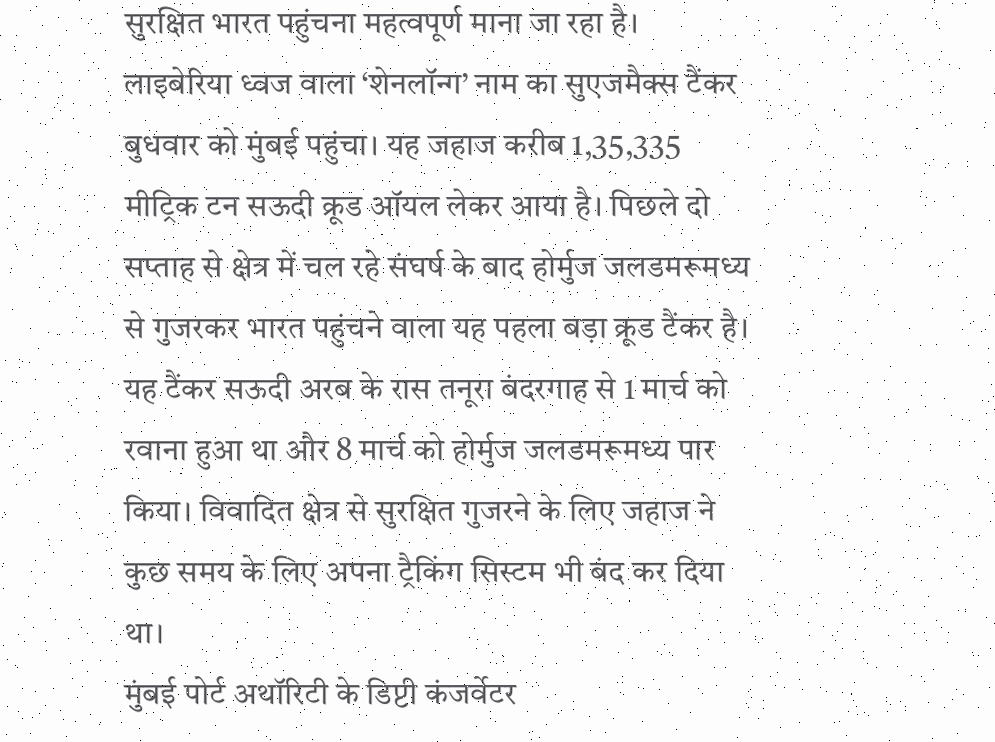सुरक्षित भारत पहुंचना महत्वपूर्ण माना जा रहा है।
लाइबेरिया ध्वज वाला ‘शेनलॉन्ग’ नाम का सुएजमैक्स टैंकर बुधवार को मुंबई पहुंचा। यह जहाज करीब 1,35,335 मीट्रिक टन सऊदी क्रूड ऑयल लेकर आया है। पिछले दो सप्ताह से क्षेत्र में चल रहे संघर्ष के बाद होर्मुज जलडमरूमध्य से गुजरकर भारत पहुंचने वाला यह पहला बड़ा क्रूड टैंकर है।
यह टैंकर सऊदी अरब के रास तनूरा बंदरगाह से 1 मार्च को रवाना हुआ था और 8 मार्च को होर्मुज जलडमरूमध्य पार किया। विवादित क्षेत्र से सुरक्षित गुजरने के लिए जहाज ने कुछ समय के लिए अपना ट्रैकिंग सिस्टम भी बंद कर दिया था।
मुंबई पोर्ट अथॉरिटी के डिप्टी कंजर्वेटर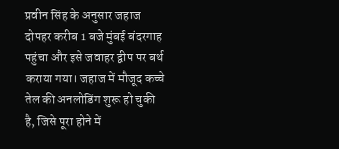प्रवीन सिंह के अनुसार जहाज दोपहर करीब 1 बजे मुंबई बंदरगाह पहुंचा और इसे जवाहर द्वीप पर बर्थ कराया गया। जहाज में मौजूद कच्चे तेल की अनलोडिंग शुरू हो चुकी है, जिसे पूरा होने में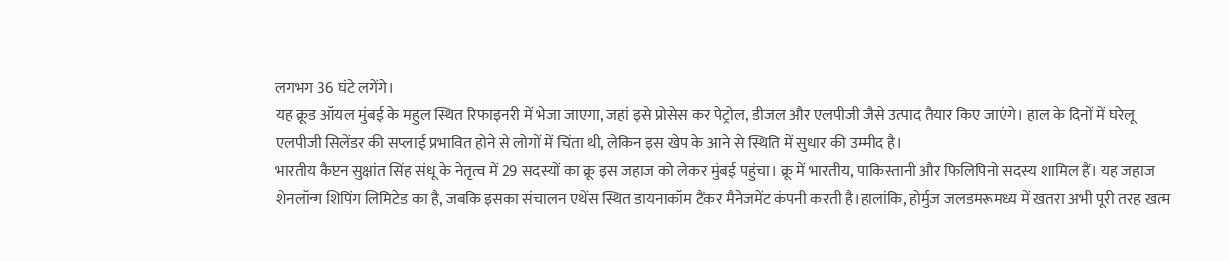लगभग 36 घंटे लगेंगे।
यह क्रूड ऑयल मुंबई के महुल स्थित रिफाइनरी में भेजा जाएगा, जहां इसे प्रोसेस कर पेट्रोल, डीजल और एलपीजी जैसे उत्पाद तैयार किए जाएंगे। हाल के दिनों में घरेलू एलपीजी सिलेंडर की सप्लाई प्रभावित होने से लोगों में चिंता थी, लेकिन इस खेप के आने से स्थिति में सुधार की उम्मीद है।
भारतीय कैप्टन सुक्षांत सिंह संधू के नेतृत्व में 29 सदस्यों का क्रू इस जहाज को लेकर मुंबई पहुंचा। क्रू में भारतीय, पाकिस्तानी और फिलिपिनो सदस्य शामिल हैं। यह जहाज शेनलॉन्ग शिपिंग लिमिटेड का है, जबकि इसका संचालन एथेंस स्थित डायनाकॉम टैंकर मैनेजमेंट कंपनी करती है।हालांकि, होर्मुज जलडमरूमध्य में खतरा अभी पूरी तरह खत्म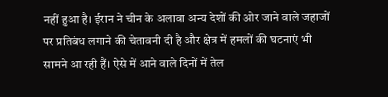नहीं हुआ है। ईरान ने चीन के अलावा अन्य देशों की ओर जाने वाले जहाजों पर प्रतिबंध लगाने की चेतावनी दी है और क्षेत्र में हमलों की घटनाएं भी सामने आ रही हैं। ऐसे में आने वाले दिनों में तेल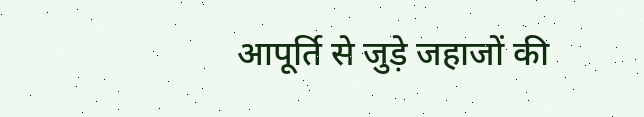आपूर्ति से जुड़े जहाजों की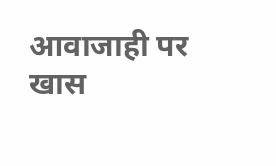आवाजाही पर खास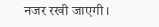नजर रखी जाएगी।